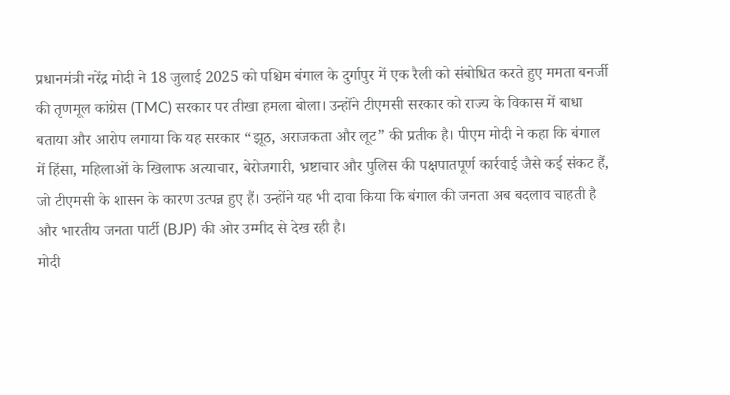प्रधानमंत्री नरेंद्र मोदी ने 18 जुलाई 2025 को पश्चिम बंगाल के दुर्गापुर में एक रैली को संबोधित करते हुए ममता बनर्जी की तृणमूल कांग्रेस (TMC) सरकार पर तीखा हमला बोला। उन्होंने टीएमसी सरकार को राज्य के विकास में बाधा बताया और आरोप लगाया कि यह सरकार “झूठ, अराजकता और लूट” की प्रतीक है। पीएम मोदी ने कहा कि बंगाल में हिंसा, महिलाओं के खिलाफ अत्याचार, बेरोजगारी, भ्रष्टाचार और पुलिस की पक्षपातपूर्ण कार्रवाई जैसे कई संकट हैं, जो टीएमसी के शासन के कारण उत्पन्न हुए हैं। उन्होंने यह भी दावा किया कि बंगाल की जनता अब बदलाव चाहती है और भारतीय जनता पार्टी (BJP) की ओर उम्मीद से देख रही है।
मोदी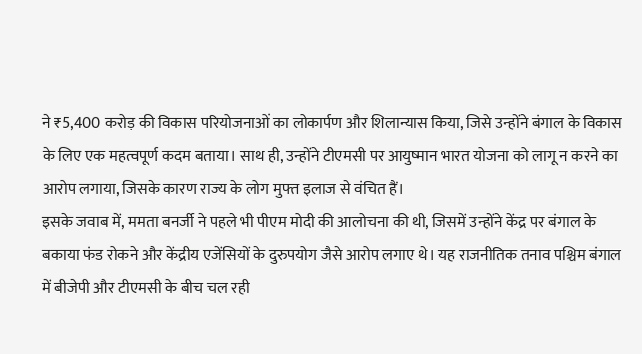ने ₹5,400 करोड़ की विकास परियोजनाओं का लोकार्पण और शिलान्यास किया, जिसे उन्होंने बंगाल के विकास के लिए एक महत्वपूर्ण कदम बताया। साथ ही, उन्होंने टीएमसी पर आयुष्मान भारत योजना को लागू न करने का आरोप लगाया, जिसके कारण राज्य के लोग मुफ्त इलाज से वंचित हैं।
इसके जवाब में, ममता बनर्जी ने पहले भी पीएम मोदी की आलोचना की थी, जिसमें उन्होंने केंद्र पर बंगाल के बकाया फंड रोकने और केंद्रीय एजेंसियों के दुरुपयोग जैसे आरोप लगाए थे। यह राजनीतिक तनाव पश्चिम बंगाल में बीजेपी और टीएमसी के बीच चल रही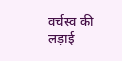वर्चस्व की लड़ाई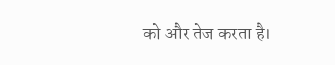को और तेज करता है।